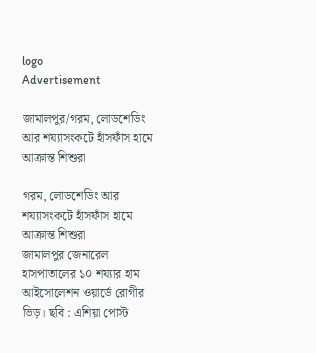logo
Advertisement

জামালপুর/গরম, লোডশেডিং আর শয্যাসংকটে হাঁসফাঁস হামে আক্রান্ত শিশুরা

গরম, লোডশেডিং আর শয্যাসংকটে হাঁসফাঁস হামে আক্রান্ত শিশুরা
জামালপুর জেনারেল হাসপাতালের ১০ শয্যার হাম আইসোলেশন ওয়ার্ডে রোগীর ভিড়। ছবি : এশিয়া পোস্ট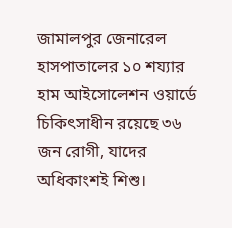জামালপুর জেনারেল হাসপাতালের ১০ শয্যার হাম আইসোলেশন ওয়ার্ডে চিকিৎসাধীন রয়েছে ৩৬ জন রোগী, যাদের অধিকাংশই শিশু।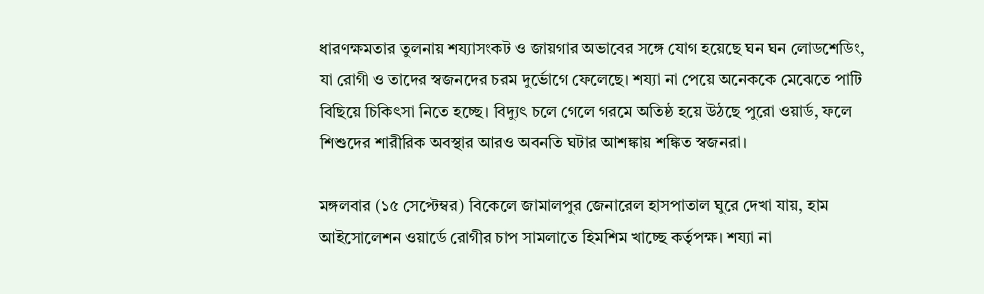ধারণক্ষমতার তুলনায় শয্যাসংকট ও জায়গার অভাবের সঙ্গে যোগ হয়েছে ঘন ঘন লোডশেডিং, যা রোগী ও তাদের স্বজনদের চরম দুর্ভোগে ফেলেছে। শয্যা না পেয়ে অনেককে মেঝেতে পাটি বিছিয়ে চিকিৎসা নিতে হচ্ছে। বিদ্যুৎ চলে গেলে গরমে অতিষ্ঠ হয়ে উঠছে পুরো ওয়ার্ড, ফলে শিশুদের শারীরিক অবস্থার আরও অবনতি ঘটার আশঙ্কায় শঙ্কিত স্বজনরা।

মঙ্গলবার (১৫ সেপ্টেম্বর) বিকেলে জামালপুর জেনারেল হাসপাতাল ঘুরে দেখা যায়, হাম আইসোলেশন ওয়ার্ডে রোগীর চাপ সামলাতে হিমশিম খাচ্ছে কর্তৃপক্ষ। শয্যা না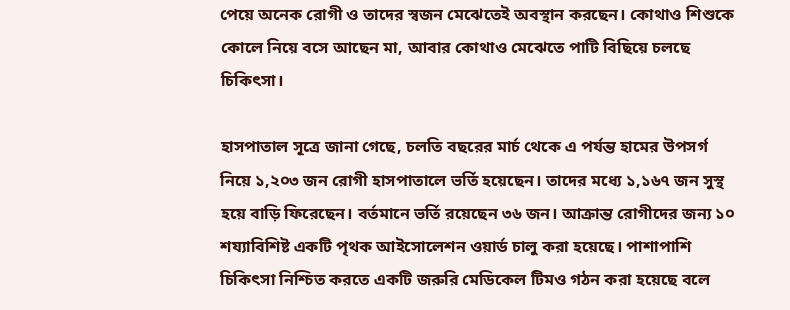পেয়ে অনেক রোগী ও তাদের স্বজন মেঝেতেই অবস্থান করছেন। কোথাও শিশুকে কোলে নিয়ে বসে আছেন মা, আবার কোথাও মেঝেতে পাটি বিছিয়ে চলছে চিকিৎসা।

হাসপাতাল সূত্রে জানা গেছে, চলতি বছরের মার্চ থেকে এ পর্যন্ত হামের উপসর্গ নিয়ে ১,২০৩ জন রোগী হাসপাতালে ভর্তি হয়েছেন। তাদের মধ্যে ১,১৬৭ জন সুস্থ হয়ে বাড়ি ফিরেছেন। বর্তমানে ভর্তি রয়েছেন ৩৬ জন। আক্রান্ত রোগীদের জন্য ১০ শয্যাবিশিষ্ট একটি পৃথক আইসোলেশন ওয়ার্ড চালু করা হয়েছে। পাশাপাশি চিকিৎসা নিশ্চিত করতে একটি জরুরি মেডিকেল টিমও গঠন করা হয়েছে বলে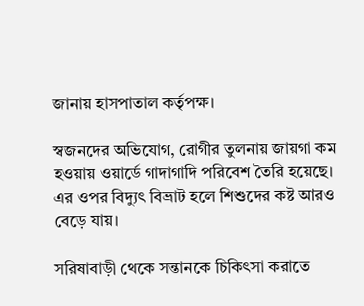জানায় হাসপাতাল কর্তৃপক্ষ।

স্বজনদের অভিযোগ, রোগীর তুলনায় জায়গা কম হওয়ায় ওয়ার্ডে গাদাগাদি পরিবেশ তৈরি হয়েছে। এর ওপর বিদ্যুৎ বিভ্রাট হলে শিশুদের কষ্ট আরও বেড়ে যায়।

সরিষাবাড়ী থেকে সন্তানকে চিকিৎসা করাতে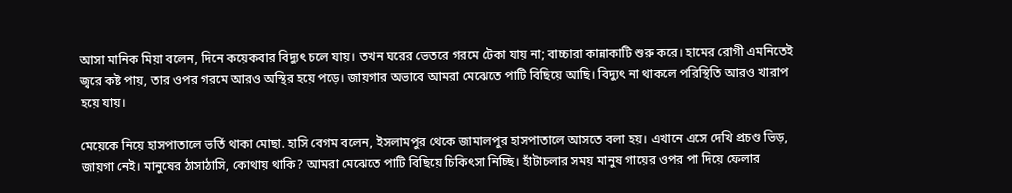আসা মানিক মিয়া বলেন, দিনে কয়েকবার বিদ্যুৎ চলে যায়। তখন ঘরের ভেতরে গরমে টেকা যায় না; বাচ্চারা কান্নাকাটি শুরু করে। হামের রোগী এমনিতেই জ্বরে কষ্ট পায়, তার ওপর গরমে আরও অস্থির হয়ে পড়ে। জায়গার অভাবে আমরা মেঝেতে পাটি বিছিয়ে আছি। বিদ্যুৎ না থাকলে পরিস্থিতি আরও খারাপ হয়ে যায়।

মেয়েকে নিয়ে হাসপাতালে ভর্তি থাকা মোছা. হাসি বেগম বলেন, ইসলামপুর থেকে জামালপুর হাসপাতালে আসতে বলা হয়। এখানে এসে দেখি প্রচণ্ড ভিড়, জায়গা নেই। মানুষের ঠাসাঠাসি, কোথায় থাকি? আমরা মেঝেতে পাটি বিছিয়ে চিকিৎসা নিচ্ছি। হাঁটাচলার সময় মানুষ গায়ের ওপর পা দিয়ে ফেলার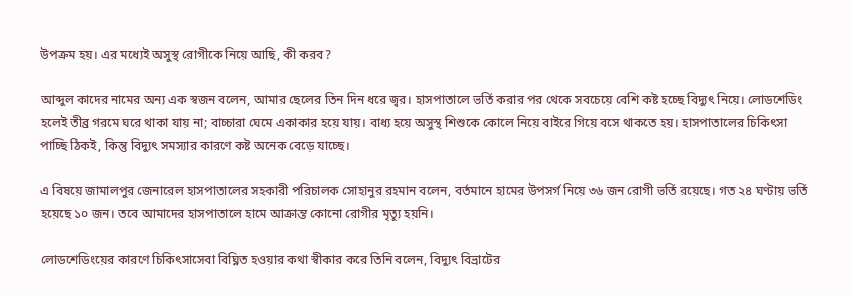উপক্রম হয়। এর মধ্যেই অসুস্থ রোগীকে নিয়ে আছি, কী করব?

আব্দুল কাদের নামের অন্য এক স্বজন বলেন, আমার ছেলের তিন দিন ধরে জ্বর। হাসপাতালে ভর্তি করার পর থেকে সবচেয়ে বেশি কষ্ট হচ্ছে বিদ্যুৎ নিয়ে। লোডশেডিং হলেই তীব্র গরমে ঘরে থাকা যায় না; বাচ্চারা ঘেমে একাকার হয়ে যায়। বাধ্য হয়ে অসুস্থ শিশুকে কোলে নিয়ে বাইরে গিয়ে বসে থাকতে হয়। হাসপাতালের চিকিৎসা পাচ্ছি ঠিকই, কিন্তু বিদ্যুৎ সমস্যার কারণে কষ্ট অনেক বেড়ে যাচ্ছে।

এ বিষয়ে জামালপুর জেনারেল হাসপাতালের সহকারী পরিচালক সোহানুর রহমান বলেন, বর্তমানে হামের উপসর্গ নিয়ে ৩৬ জন রোগী ভর্তি রয়েছে। গত ২৪ ঘণ্টায় ভর্তি হয়েছে ১০ জন। তবে আমাদের হাসপাতালে হামে আক্রান্ত কোনো রোগীর মৃত্যু হয়নি।

লোডশেডিংয়ের কারণে চিকিৎসাসেবা বিঘ্নিত হওয়ার কথা স্বীকার করে তিনি বলেন, বিদ্যুৎ বিভ্রাটের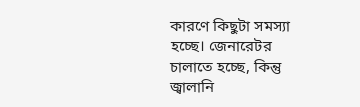কারণে কিছুটা সমস্যা হচ্ছে। জেনারেটর চালাতে হচ্ছে, কিন্তু জ্বালানি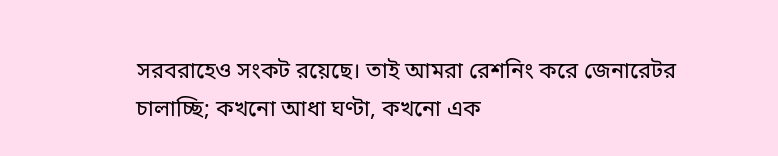সরবরাহেও সংকট রয়েছে। তাই আমরা রেশনিং করে জেনারেটর চালাচ্ছি; কখনো আধা ঘণ্টা, কখনো এক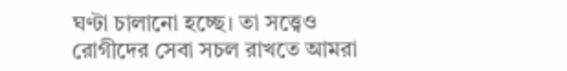ঘণ্টা চালানো হচ্ছে। তা সত্ত্বেও রোগীদের সেবা সচল রাখতে আমরা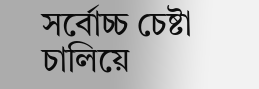সর্বোচ্চ চেষ্টা চালিয়ে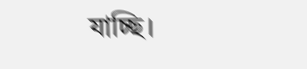যাচ্ছি।